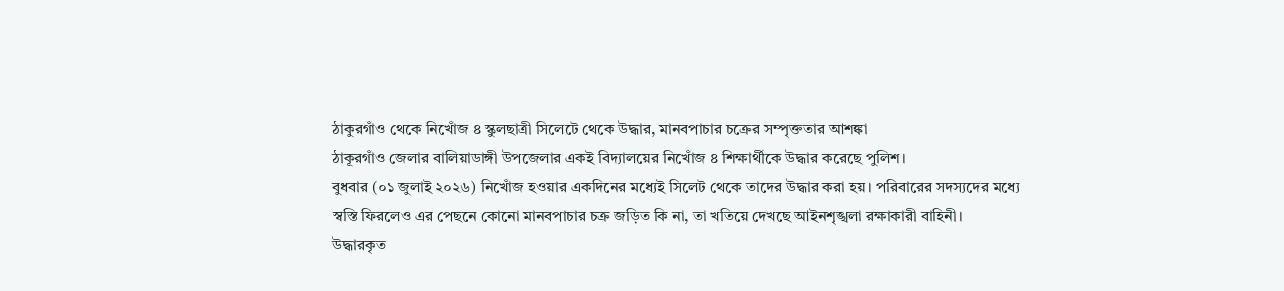ঠাকুরগাঁও থেকে নিখোঁজ ৪ স্কুলছাত্রী সিলেটে থেকে উদ্ধার, মানবপাচার চক্রের সম্পৃক্ততার আশঙ্কা
ঠাকূরগাঁও জেলার বালিয়াডাঙ্গী উপজেলার একই বিদ্যালয়ের নিখোঁজ ৪ শিক্ষার্থীকে উদ্ধার করেছে পুলিশ।
বুধবার (০১ জুলাই ২০২৬) নিখোঁজ হওয়ার একদিনের মধ্যেই সিলেট থেকে তাদের উদ্ধার করা হয়। পরিবারের সদস্যদের মধ্যে স্বস্তি ফিরলেও এর পেছনে কোনো মানবপাচার চক্র জড়িত কি না, তা খতিয়ে দেখছে আইনশৃঙ্খলা রক্ষাকারী বাহিনী।
উদ্ধারকৃত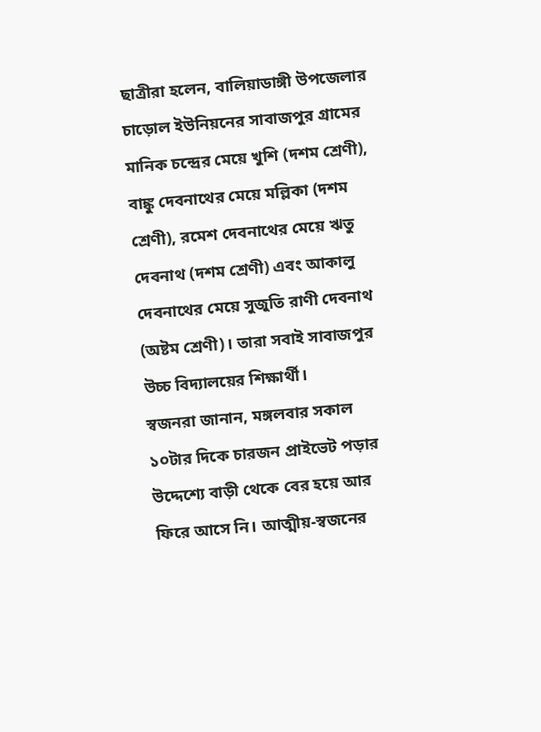ছাত্রীরা হলেন, বালিয়াডাঙ্গী উপজেলার চাড়োল ইউনিয়নের সাবাজপুর গ্রামের মানিক চন্দ্রের মেয়ে খুশি (দশম শ্রেণী), বাঙ্কু দেবনাথের মেয়ে মল্লিকা (দশম শ্রেণী), রমেশ দেবনাথের মেয়ে ঋতু দেবনাথ (দশম শ্রেণী) এবং আকালু দেবনাথের মেয়ে সুজুতি রাণী দেবনাথ (অষ্টম শ্রেণী)। তারা সবাই সাবাজপুর উচ্চ বিদ্যালয়ের শিক্ষার্থী।
স্বজনরা জানান, মঙ্গলবার সকাল ১০টার দিকে চারজন প্রাইভেট পড়ার উদ্দেশ্যে বাড়ী থেকে বের হয়ে আর ফিরে আসে নি। আত্মীয়-স্বজনের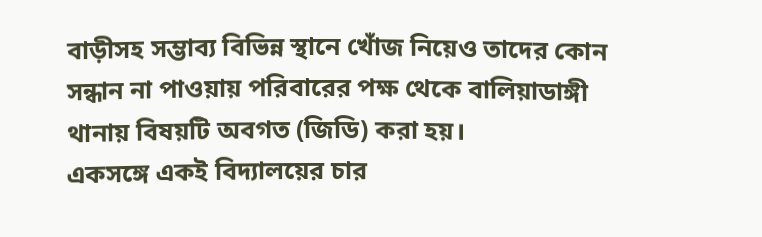বাড়ীসহ সম্ভাব্য বিভিন্ন স্থানে খোঁজ নিয়েও তাদের কোন সন্ধান না পাওয়ায় পরিবারের পক্ষ থেকে বালিয়াডাঙ্গী থানায় বিষয়টি অবগত (জিডি) করা হয়।
একসঙ্গে একই বিদ্যালয়ের চার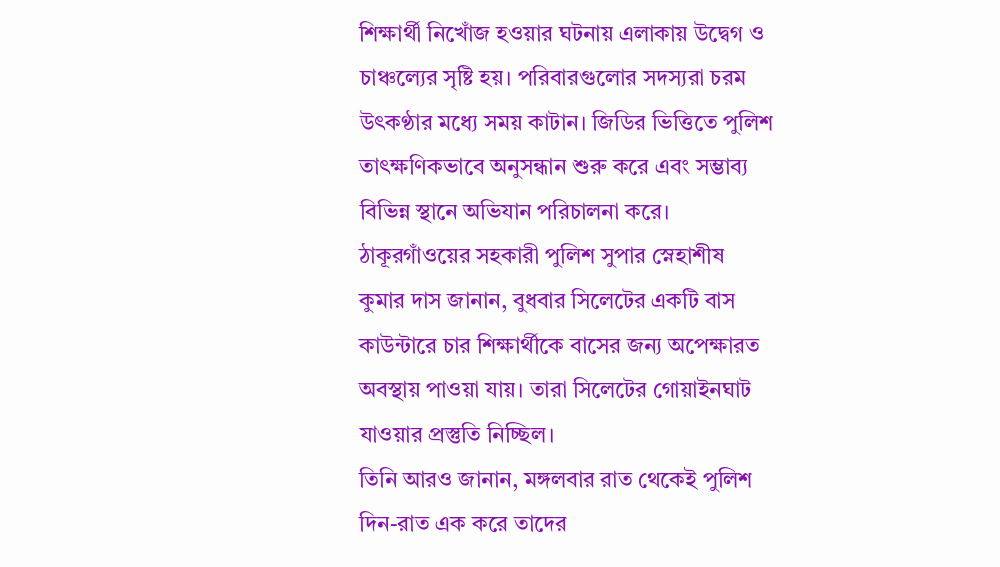শিক্ষার্থী নিখোঁজ হওয়ার ঘটনায় এলাকায় উদ্বেগ ও চাঞ্চল্যের সৃষ্টি হয়। পরিবারগুলোর সদস্যরা চরম উৎকণ্ঠার মধ্যে সময় কাটান। জিডির ভিত্তিতে পুলিশ তাৎক্ষণিকভাবে অনুসন্ধান শুরু করে এবং সম্ভাব্য বিভিন্ন স্থানে অভিযান পরিচালনা করে।
ঠাকূরগাঁওয়ের সহকারী পুলিশ সুপার স্নেহাশীষ কুমার দাস জানান, বুধবার সিলেটের একটি বাস কাউন্টারে চার শিক্ষার্থীকে বাসের জন্য অপেক্ষারত অবস্থায় পাওয়া যায়। তারা সিলেটের গোয়াইনঘাট যাওয়ার প্রস্তুতি নিচ্ছিল।
তিনি আরও জানান, মঙ্গলবার রাত থেকেই পুলিশ দিন-রাত এক করে তাদের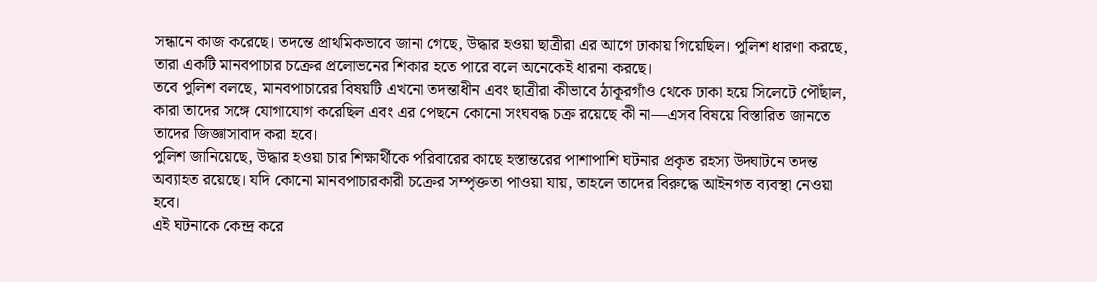সন্ধানে কাজ করেছে। তদন্তে প্রাথমিকভাবে জানা গেছে, উদ্ধার হওয়া ছাত্রীরা এর আগে ঢাকায় গিয়েছিল। পুলিশ ধারণা করছে, তারা একটি মানবপাচার চক্রের প্রলোভনের শিকার হতে পারে বলে অনেকেই ধারনা করছে।
তবে পুলিশ বলছে, মানবপাচারের বিষয়টি এখনো তদন্তাধীন এবং ছাত্রীরা কীভাবে ঠাকূরগাঁও থেকে ঢাকা হয়ে সিলেটে পৌঁছাল, কারা তাদের সঙ্গে যোগাযোগ করেছিল এবং এর পেছনে কোনো সংঘবদ্ধ চক্র রয়েছে কী না—এসব বিষয়ে বিস্তারিত জানতে তাদের জিজ্ঞাসাবাদ করা হবে।
পুলিশ জানিয়েছে, উদ্ধার হওয়া চার শিক্ষার্থীকে পরিবারের কাছে হস্তান্তরের পাশাপাশি ঘটনার প্রকৃত রহস্য উদ্ঘাটনে তদন্ত অব্যাহত রয়েছে। যদি কোনো মানবপাচারকারী চক্রের সম্পৃক্ততা পাওয়া যায়, তাহলে তাদের বিরুদ্ধে আইনগত ব্যবস্থা নেওয়া হবে।
এই ঘটনাকে কেন্দ্র করে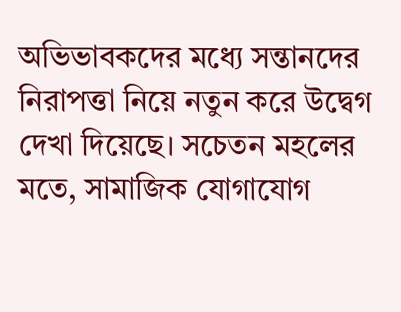অভিভাবকদের মধ্যে সন্তানদের নিরাপত্তা নিয়ে নতুন করে উদ্বেগ দেখা দিয়েছে। সচেতন মহলের মতে, সামাজিক যোগাযোগ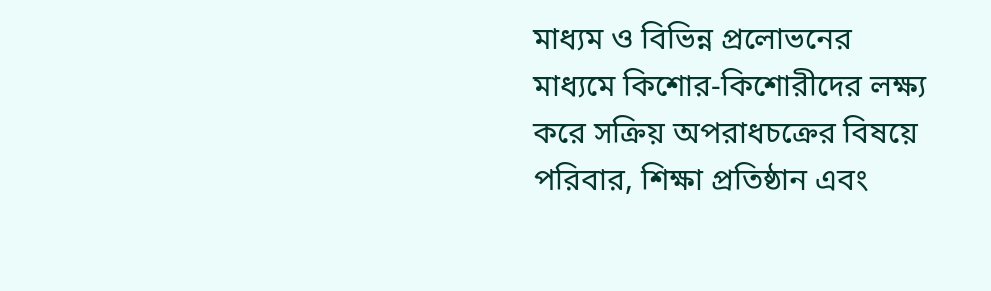মাধ্যম ও বিভিন্ন প্রলোভনের মাধ্যমে কিশোর-কিশোরীদের লক্ষ্য করে সক্রিয় অপরাধচক্রের বিষয়ে পরিবার, শিক্ষা প্রতিষ্ঠান এবং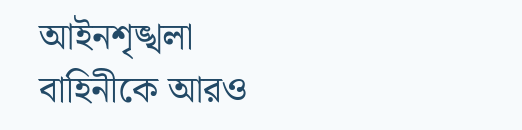আইনশৃঙ্খলা বাহিনীকে আরও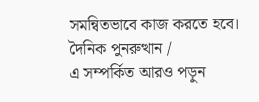সমন্বিতভাবে কাজ করতে হবে।
দৈনিক পুনরুত্থান /
এ সম্পর্কিত আরও পড়ুন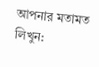আপনার মতামত লিখুন: